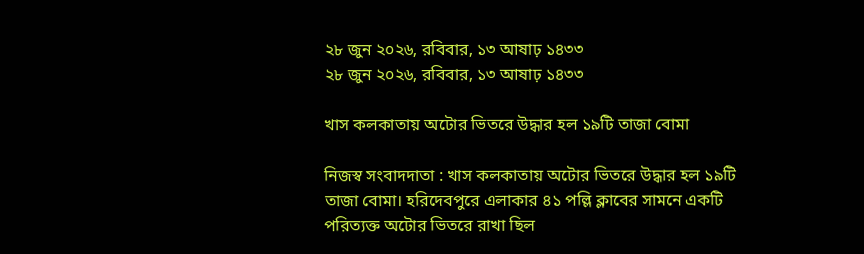২৮ জুন ২০২৬, রবিবার, ১৩ আষাঢ় ১৪৩৩
২৮ জুন ২০২৬, রবিবার, ১৩ আষাঢ় ১৪৩৩

খাস কলকাতায় অটোর ভিতরে উদ্ধার হল ১৯টি তাজা বোমা

নিজস্ব সংবাদদাতা : খাস কলকাতায় অটোর ভিতরে উদ্ধার হল ১৯টি তাজা বোমা। হরিদেবপুরে এলাকার ৪১ পল্লি ক্লাবের সামনে একটি পরিত্যক্ত অটোর ভিতরে রাখা ছিল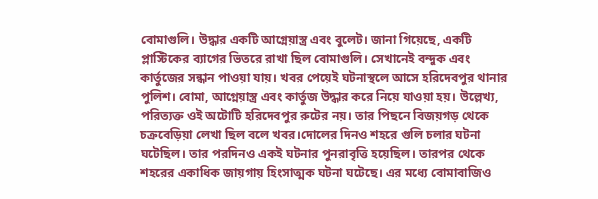বোমাগুলি। উদ্ধার একটি আগ্নেয়াস্ত্র এবং বুলেট। জানা গিয়েছে, একটি প্লাস্টিকের ব্যাগের ভিতরে রাখা ছিল বোমাগুলি। সেখানেই বন্দুক এবং কার্তুজের সন্ধান পাওয়া যায়। খবর পেয়েই ঘটনাস্থলে আসে হরিদেবপুর থানার পুলিশ। বোমা, আগ্নেয়াস্ত্র এবং কার্তুজ উদ্ধার করে নিয়ে যাওয়া হয়। উল্লেখ্য, পরিত্যক্ত ওই অটোটি হরিদেবপুর রুটের নয়। তার পিছনে বিজয়গড় থেকে চক্রবেড়িয়া লেখা ছিল বলে খবর।দোলের দিনও শহরে গুলি চলার ঘটনা ঘটেছিল। তার পরদিনও একই ঘটনার পুনরাবৃত্তি হয়েছিল। তারপর থেকে শহরের একাধিক জায়গায় হিংসাত্মক ঘটনা ঘটেছে। এর মধ্যে বোমাবাজিও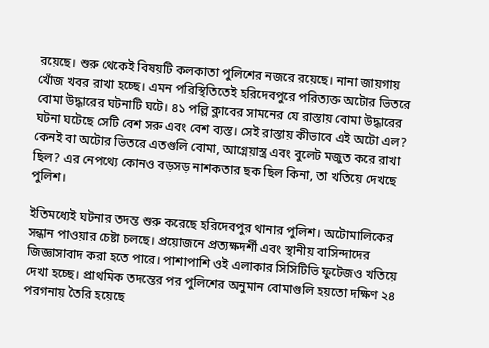রয়েছে। শুরু থেকেই বিষয়টি কলকাতা পুলিশের নজরে রয়েছে। নানা জায়গায় খোঁজ খবর রাখা হচ্ছে। এমন পরিস্থিতিতেই হরিদেবপুরে পরিত্যক্ত অটোর ভিতরে বোমা উদ্ধারের ঘটনাটি ঘটে। ৪১ পল্লি ক্লাবের সামনের যে রাস্তায় বোমা উদ্ধারের ঘটনা ঘটেছে সেটি বেশ সরু এবং বেশ ব্যস্ত। সেই রাস্তায় কীভাবে এই অটো এল? কেনই বা অটোর ভিতরে এতগুলি বোমা, আগ্নেয়াস্ত্র এবং বুলেট মজুত করে রাখা ছিল? এর নেপথ্যে কোনও বড়সড় নাশকতার ছক ছিল কিনা, তা খতিয়ে দেখছে পুলিশ।

ইতিমধ্যেই ঘটনার তদন্ত শুরু করেছে হরিদেবপুর থানার পুলিশ। অটোমালিকের সন্ধান পাওয়ার চেষ্টা চলছে। প্রয়োজনে প্রত্যক্ষদর্শী এবং স্থানীয় বাসিন্দাদের জিজ্ঞাসাবাদ করা হতে পারে। পাশাপাশি ওই এলাকার সিসিটিভি ফুটেজও খতিয়ে দেখা হচ্ছে। প্রাথমিক তদন্তের পর পুলিশের অনুমান বোমাগুলি হয়তো দক্ষিণ ২৪ পরগনায় তৈরি হয়েছে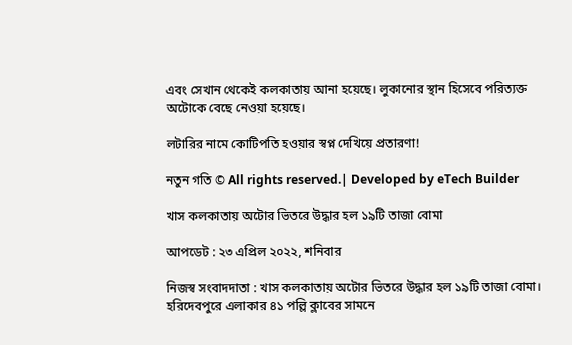এবং সেখান থেকেই কলকাতায় আনা হয়েছে। লুকানোর স্থান হিসেবে পরিত্যক্ত অটোকে বেছে নেওয়া হয়েছে।

লটারির নামে কোটিপতি হওয়ার স্বপ্ন দেখিয়ে প্রতারণা!

নতুন গতি © All rights reserved.| Developed by eTech Builder

খাস কলকাতায় অটোর ভিতরে উদ্ধার হল ১৯টি তাজা বোমা

আপডেট : ২৩ এপ্রিল ২০২২, শনিবার

নিজস্ব সংবাদদাতা : খাস কলকাতায় অটোর ভিতরে উদ্ধার হল ১৯টি তাজা বোমা। হরিদেবপুরে এলাকার ৪১ পল্লি ক্লাবের সামনে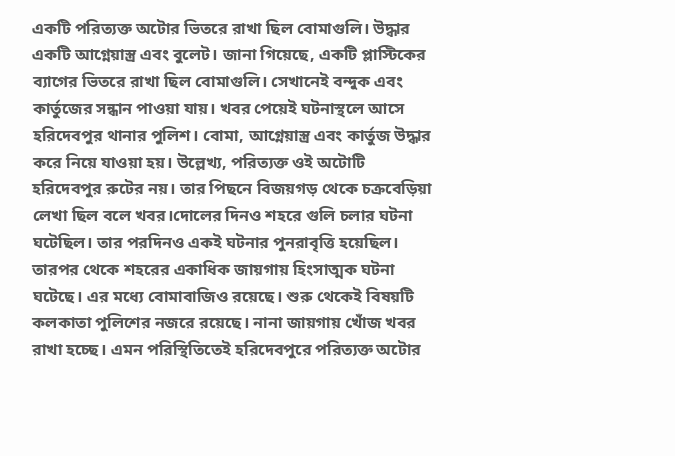একটি পরিত্যক্ত অটোর ভিতরে রাখা ছিল বোমাগুলি। উদ্ধার একটি আগ্নেয়াস্ত্র এবং বুলেট। জানা গিয়েছে, একটি প্লাস্টিকের ব্যাগের ভিতরে রাখা ছিল বোমাগুলি। সেখানেই বন্দুক এবং কার্তুজের সন্ধান পাওয়া যায়। খবর পেয়েই ঘটনাস্থলে আসে হরিদেবপুর থানার পুলিশ। বোমা, আগ্নেয়াস্ত্র এবং কার্তুজ উদ্ধার করে নিয়ে যাওয়া হয়। উল্লেখ্য, পরিত্যক্ত ওই অটোটি হরিদেবপুর রুটের নয়। তার পিছনে বিজয়গড় থেকে চক্রবেড়িয়া লেখা ছিল বলে খবর।দোলের দিনও শহরে গুলি চলার ঘটনা ঘটেছিল। তার পরদিনও একই ঘটনার পুনরাবৃত্তি হয়েছিল। তারপর থেকে শহরের একাধিক জায়গায় হিংসাত্মক ঘটনা ঘটেছে। এর মধ্যে বোমাবাজিও রয়েছে। শুরু থেকেই বিষয়টি কলকাতা পুলিশের নজরে রয়েছে। নানা জায়গায় খোঁজ খবর রাখা হচ্ছে। এমন পরিস্থিতিতেই হরিদেবপুরে পরিত্যক্ত অটোর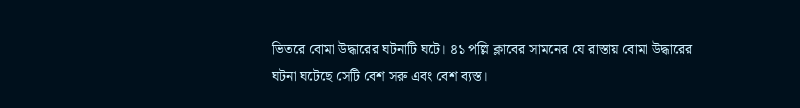ভিতরে বোমা উদ্ধারের ঘটনাটি ঘটে। ৪১ পল্লি ক্লাবের সামনের যে রাস্তায় বোমা উদ্ধারের ঘটনা ঘটেছে সেটি বেশ সরু এবং বেশ ব্যস্ত।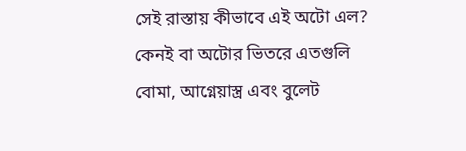সেই রাস্তায় কীভাবে এই অটো এল? কেনই বা অটোর ভিতরে এতগুলি বোমা, আগ্নেয়াস্ত্র এবং বুলেট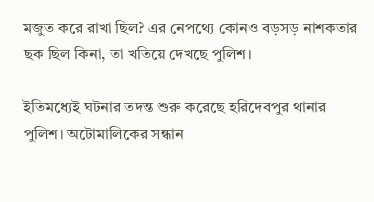মজুত করে রাখা ছিল? এর নেপথ্যে কোনও বড়সড় নাশকতার ছক ছিল কিনা, তা খতিয়ে দেখছে পুলিশ।

ইতিমধ্যেই ঘটনার তদন্ত শুরু করেছে হরিদেবপুর থানার পুলিশ। অটোমালিকের সন্ধান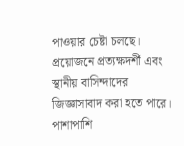পাওয়ার চেষ্টা চলছে। প্রয়োজনে প্রত্যক্ষদর্শী এবং স্থানীয় বাসিন্দাদের জিজ্ঞাসাবাদ করা হতে পারে। পাশাপাশি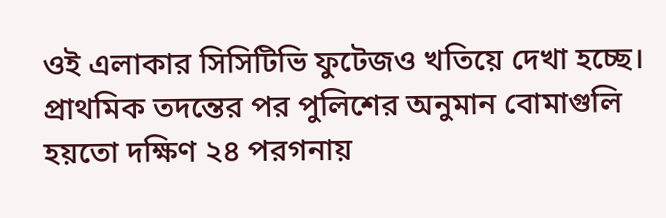ওই এলাকার সিসিটিভি ফুটেজও খতিয়ে দেখা হচ্ছে। প্রাথমিক তদন্তের পর পুলিশের অনুমান বোমাগুলি হয়তো দক্ষিণ ২৪ পরগনায়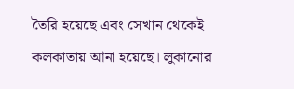তৈরি হয়েছে এবং সেখান থেকেই কলকাতায় আনা হয়েছে। লুকানোর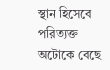স্থান হিসেবে পরিত্যক্ত অটোকে বেছে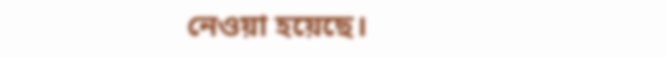নেওয়া হয়েছে।